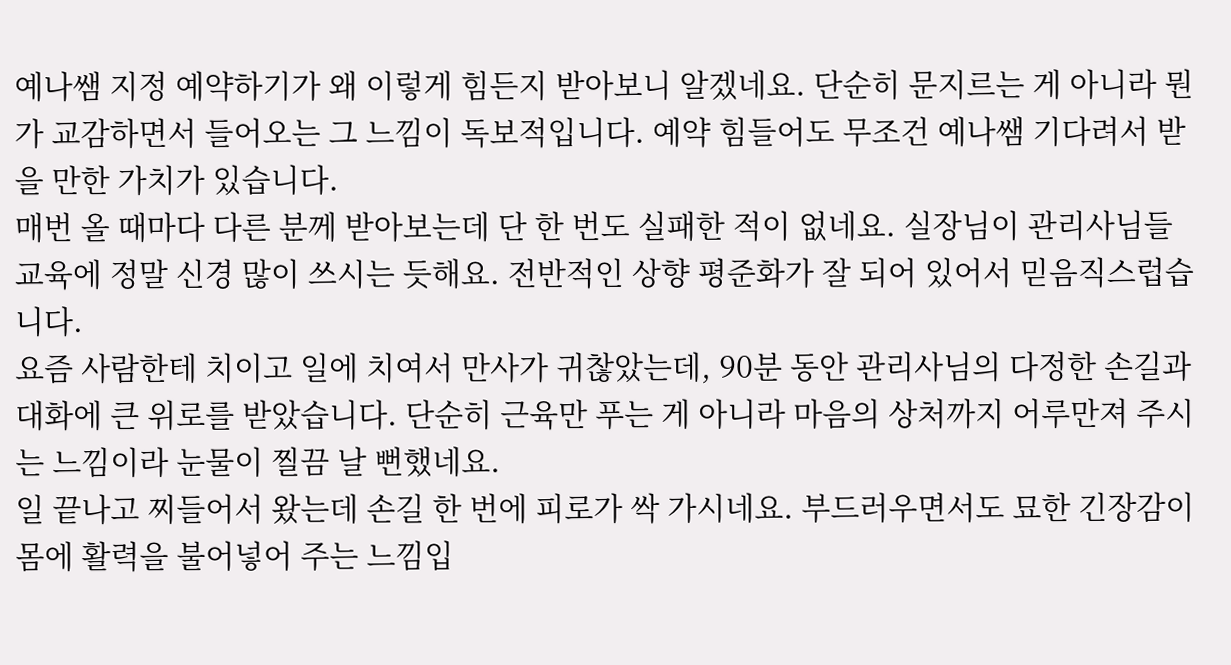예나쌤 지정 예약하기가 왜 이렇게 힘든지 받아보니 알겠네요. 단순히 문지르는 게 아니라 뭔가 교감하면서 들어오는 그 느낌이 독보적입니다. 예약 힘들어도 무조건 예나쌤 기다려서 받을 만한 가치가 있습니다.
매번 올 때마다 다른 분께 받아보는데 단 한 번도 실패한 적이 없네요. 실장님이 관리사님들 교육에 정말 신경 많이 쓰시는 듯해요. 전반적인 상향 평준화가 잘 되어 있어서 믿음직스럽습니다.
요즘 사람한테 치이고 일에 치여서 만사가 귀찮았는데, 90분 동안 관리사님의 다정한 손길과 대화에 큰 위로를 받았습니다. 단순히 근육만 푸는 게 아니라 마음의 상처까지 어루만져 주시는 느낌이라 눈물이 찔끔 날 뻔했네요.
일 끝나고 찌들어서 왔는데 손길 한 번에 피로가 싹 가시네요. 부드러우면서도 묘한 긴장감이 몸에 활력을 불어넣어 주는 느낌입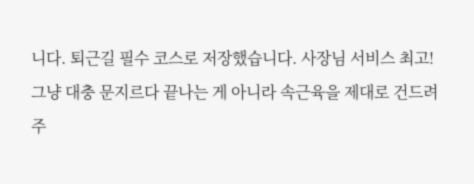니다. 퇴근길 필수 코스로 저장했습니다. 사장님 서비스 최고!
그냥 대충 문지르다 끝나는 게 아니라 속근육을 제대로 건드려주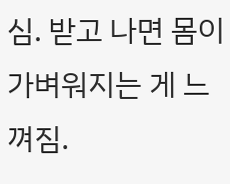심. 받고 나면 몸이 가벼워지는 게 느껴짐.